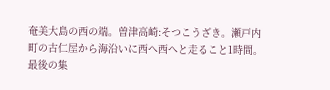奄美大島の西の端。曽津高崎:そつこうざき。瀬戸内町の古仁屋から海沿いに西へ西へと走ること1時間。最後の集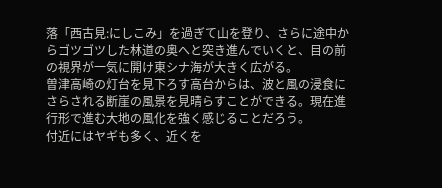落「西古見:にしこみ」を過ぎて山を登り、さらに途中からゴツゴツした林道の奥へと突き進んでいくと、目の前の視界が一気に開け東シナ海が大きく広がる。
曽津高崎の灯台を見下ろす高台からは、波と風の浸食にさらされる断崖の風景を見晴らすことができる。現在進行形で進む大地の風化を強く感じることだろう。
付近にはヤギも多く、近くを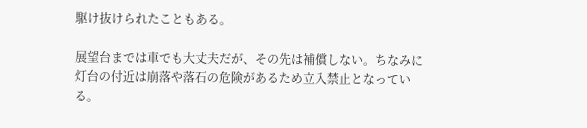駆け抜けられたこともある。

展望台までは車でも大丈夫だが、その先は補償しない。ちなみに灯台の付近は崩落や落石の危険があるため立入禁止となっている。